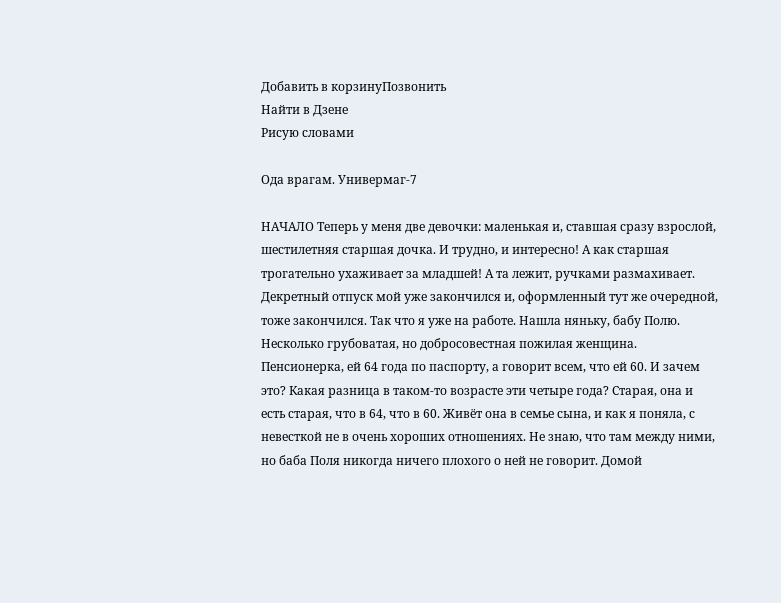Добавить в корзинуПозвонить
Найти в Дзене
Рисую словами

Ода врагам. Универмаг-7

НАЧАЛО Теперь у меня две девочки: маленькая и, ставшая сразу взрослой, шестилетняя старшая дочка. И трудно, и интересно! А как старшая трогательно ухаживает за младшей! А та лежит, ручками размахивает. Декретный отпуск мой уже закончился и, оформленный тут же очередной, тоже закончился. Так что я уже на работе. Нашла няньку, бабу Полю. Несколько грубоватая, но добросовестная пожилая женщина. Пенсионерка, ей 64 года по паспорту, а говорит всем, что ей 60. И зачем это? Какая разница в таком-то возрасте эти четыре года? Старая, она и есть старая, что в 64, что в 60. Живёт она в семье сына, и как я поняла, с невесткой не в очень хороших отношениях. Не знаю, что там между ними, но баба Поля никогда ничего плохого о ней не говорит. Домой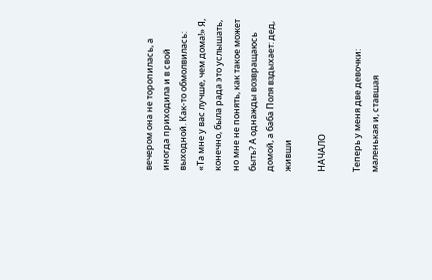вечером она не торопилась, а иногда приходила и в свой выходной. Как-то обмолвилась: «Та мне у вас лучше, чем дома!» Я, конечно, была рада это услышать, но мне не понять, как такое может быть? А однажды возвращаюсь домой, а баба Поля вздыхает: дед, живши

НАЧАЛО

Теперь у меня две девочки: маленькая и, ставшая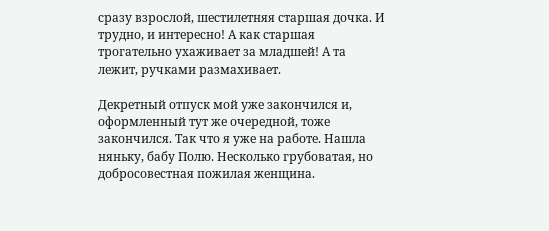сразу взрослой, шестилетняя старшая дочка. И трудно, и интересно! А как старшая трогательно ухаживает за младшей! А та лежит, ручками размахивает.

Декретный отпуск мой уже закончился и, оформленный тут же очередной, тоже закончился. Так что я уже на работе. Нашла няньку, бабу Полю. Несколько грубоватая, но добросовестная пожилая женщина.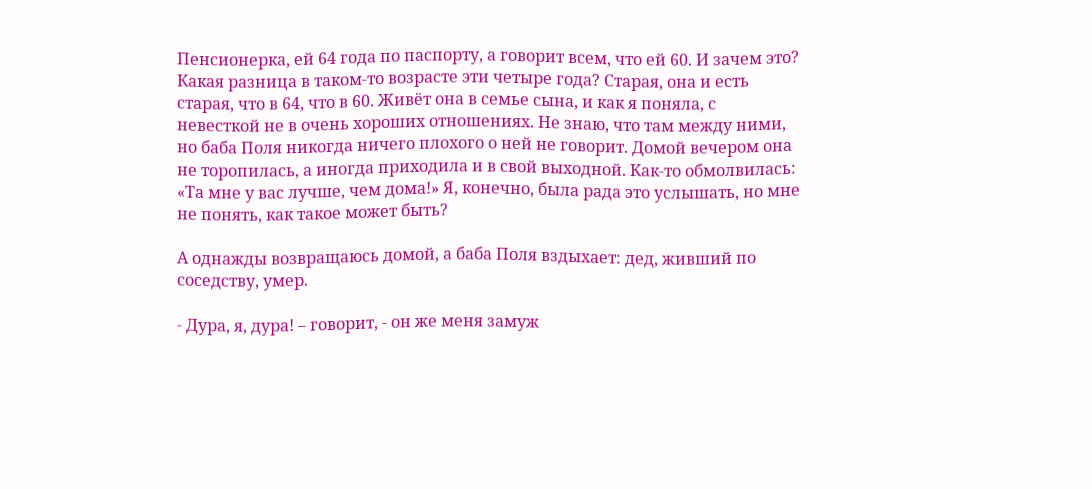Пенсионерка, ей 64 года по паспорту, а говорит всем, что ей 60. И зачем это? Какая разница в таком-то возрасте эти четыре года? Старая, она и есть старая, что в 64, что в 60. Живёт она в семье сына, и как я поняла, с невесткой не в очень хороших отношениях. Не знаю, что там между ними, но баба Поля никогда ничего плохого о ней не говорит. Домой вечером она не торопилась, а иногда приходила и в свой выходной. Как-то обмолвилась: «Та мне у вас лучше, чем дома!» Я, конечно, была рада это услышать, но мне не понять, как такое может быть?

А однажды возвращаюсь домой, а баба Поля вздыхает: дед, живший по соседству, умер.

- Дура, я, дура! – говорит, - он же меня замуж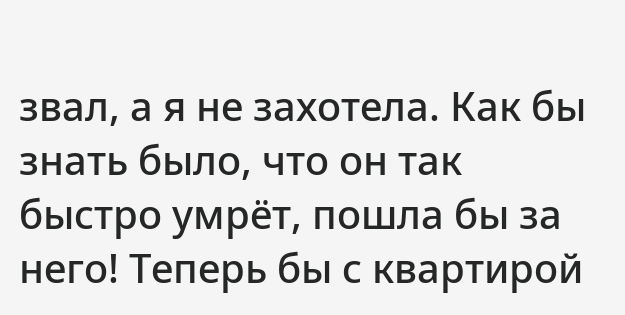звал, а я не захотела. Как бы знать было, что он так быстро умрёт, пошла бы за него! Теперь бы с квартирой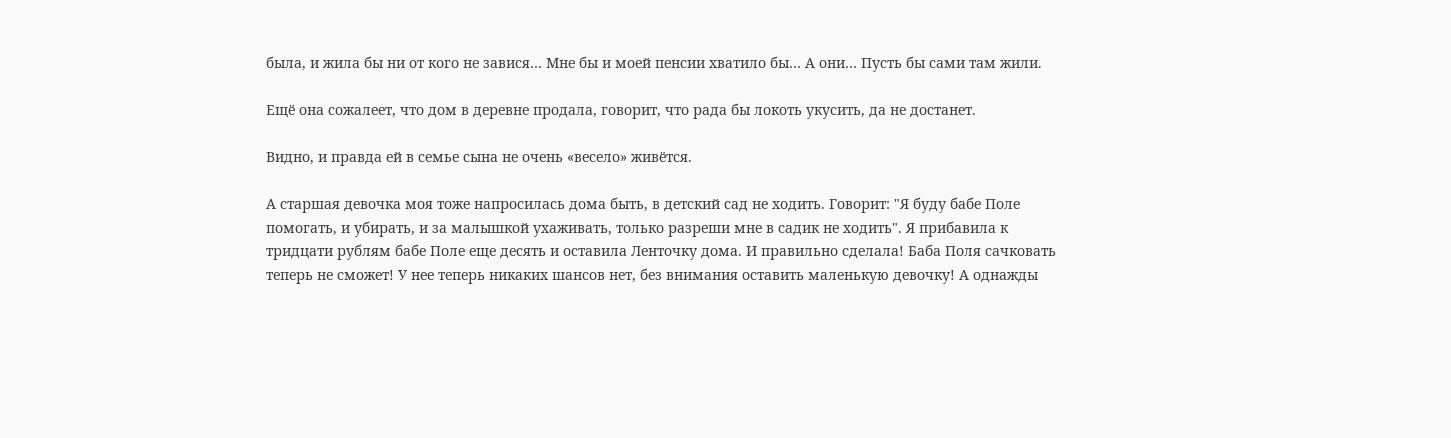была, и жила бы ни от кого не завися… Мне бы и моей пенсии хватило бы… А они… Пусть бы сами там жили.

Ещё она сожалеет, что дом в деревне продала, говорит, что рада бы локоть укусить, да не достанет.

Видно, и правда ей в семье сына не очень «весело» живётся.

А старшая девочка моя тоже напросилась дома быть, в детский сад не ходить. Говорит: "Я буду бабе Поле помогать, и убирать, и за малышкой ухаживать, только разреши мне в садик не ходить". Я прибавила к тридцати рублям бабе Поле еще десять и оставила Ленточку дома. И правильно сделала! Баба Поля сачковать теперь не сможет! У нее теперь никаких шансов нет, без внимания оставить маленькую девочку! А однажды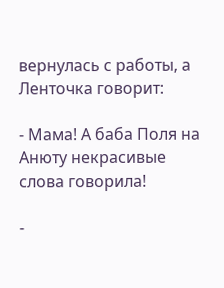вернулась с работы, а Ленточка говорит:

- Мама! А баба Поля на Анюту некрасивые слова говорила!

-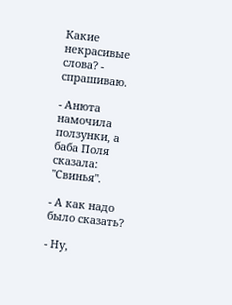Какие некрасивые слова? - спрашиваю.

- Анюта намочила ползунки, а баба Поля сказала: "Свинья".

- А как надо было сказать?

- Ну,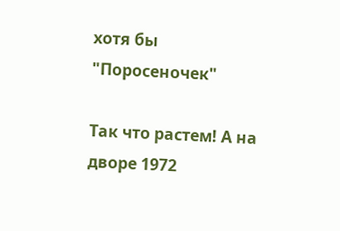хотя бы "Поросеночек"

Так что растем! А на дворе 1972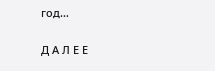год…

Д А Л Е Е